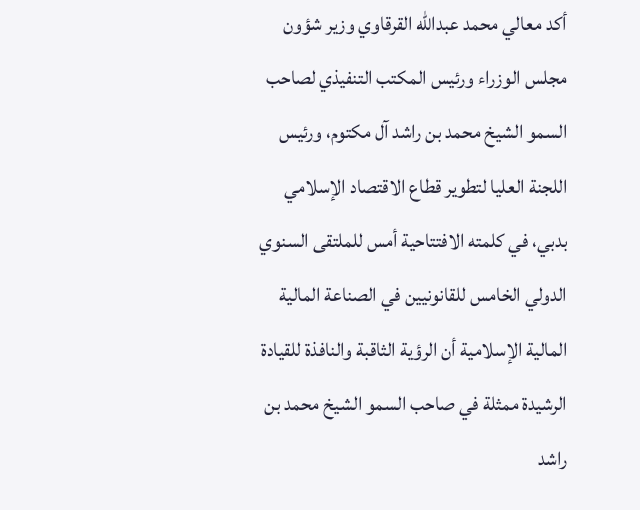أكد معالي محمد عبدالله القرقاوي وزير شؤون مجلس الوزراء ورئيس المكتب التنفيذي لصاحب السمو الشيخ محمد بن راشد آل مكتوم، ورئيس اللجنة العليا لتطوير قطاع الاقتصاد الإسلامي بدبي، في كلمته الافتتاحية أمس للملتقى السنوي الدولي الخامس للقانونيين في الصناعة المالية المالية الإسلامية أن الرؤية الثاقبة والنافذة للقيادة الرشيدة ممثلة في صاحب السمو الشيخ محمد بن راشد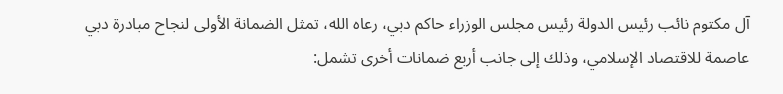آل مكتوم نائب رئيس الدولة رئيس مجلس الوزراء حاكم دبي، رعاه الله، تمثل الضمانة الأولى لنجاح مبادرة دبي عاصمة للاقتصاد الإسلامي، وذلك إلى جانب أربع ضمانات أخرى تشمل: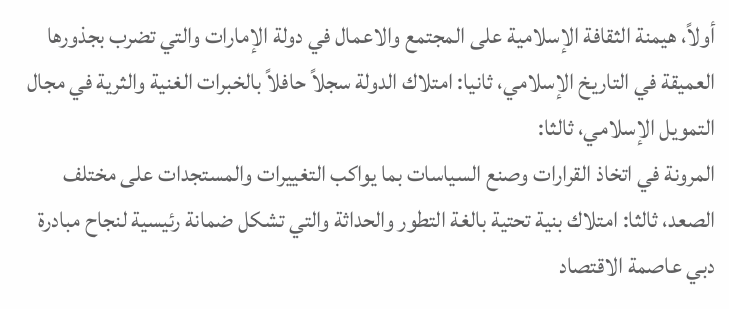أولاً، هيمنة الثقافة الإسلامية على المجتمع والاعمال في دولة الإمارات والتي تضرب بجذورها العميقة في التاريخ الإسلامي، ثانيا: امتلاك الدولة سجلاً حافلاً بالخبرات الغنية والثرية في مجال التمويل الإسلامي، ثالثا:
المرونة في اتخاذ القرارات وصنع السياسات بما يواكب التغييرات والمستجدات على مختلف الصعد، ثالثا: امتلاك بنية تحتية بالغة التطور والحداثة والتي تشكل ضمانة رئيسية لنجاح مبادرة دبي عاصمة الاقتصاد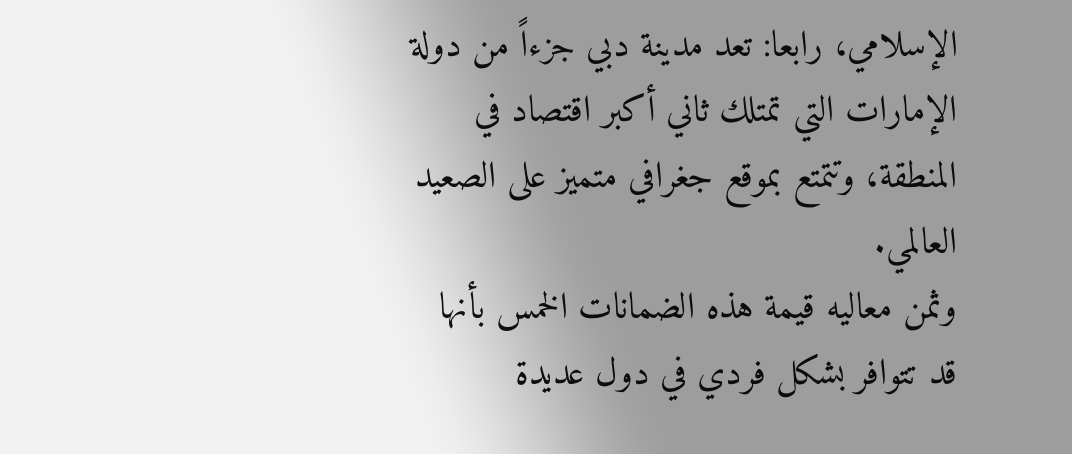الإسلامي، رابعا: تعد مدينة دبي جزءاً من دولة الإمارات التي تمتلك ثاني أكبر اقتصاد في المنطقة، وتتمتع بموقع جغرافي متميز على الصعيد العالمي.
وثمن معاليه قيمة هذه الضمانات الخمس بأنها قد تتوافر بشكل فردي في دول عديدة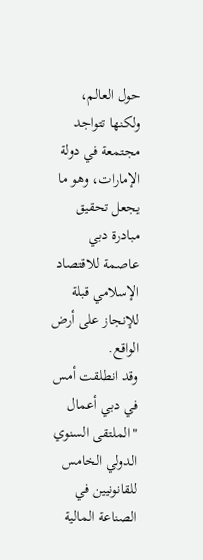حول العالم، ولكنها تتواجد مجتمعة في دولة الإمارات، وهو ما يجعل تحقيق مبادرة دبي عاصمة للاقتصاد الإسلامي قبلة للإنجاز على أرض الواقع.
وقد انطلقت أمس في دبي أعمال "الملتقى السنوي الدولي الخامس للقانونيين في الصناعة المالية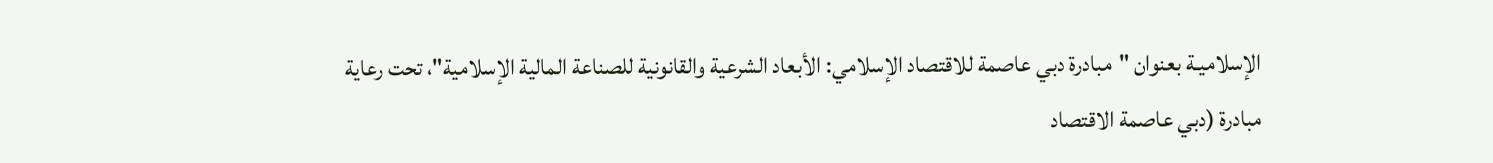الإسلاميـة بعنوان "مبادرة دبي عاصمة للاقتصاد الإسلامي: الأبعاد الشرعية والقانونية للصناعة المالية الإسلامية"، تحت رعاية مبادرة (دبي عاصمة الاقتصاد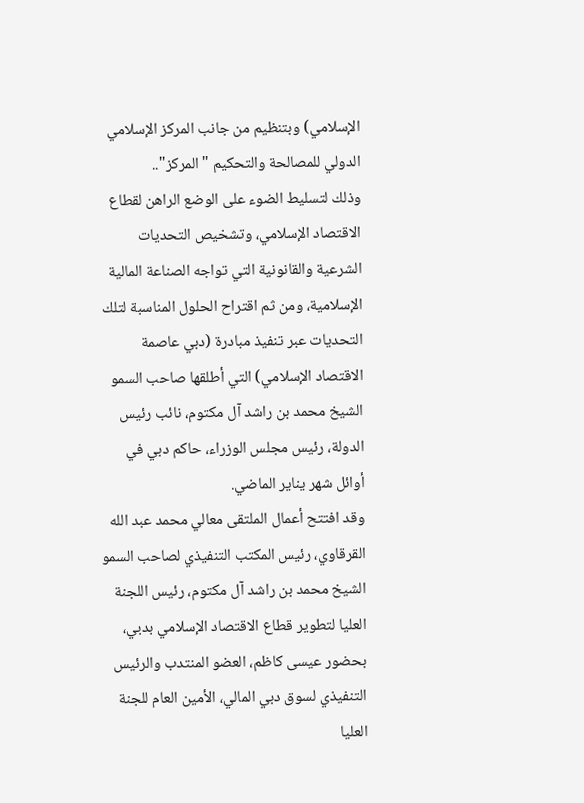الإسلامي) وبتنظيم من جانب المركز الإسلامي الدولي للمصالحة والتحكيم "المركز"..
وذلك لتسليط الضوء على الوضع الراهن لقطاع الاقتصاد الإسلامي، وتشخيص التحديات الشرعية والقانونية التي تواجه الصناعة المالية الإسلامية، ومن ثم اقتراح الحلول المناسبة لتلك التحديات عبر تنفيذ مبادرة (دبي عاصمة الاقتصاد الإسلامي) التي أطلقها صاحب السمو الشيخ محمد بن راشد آل مكتوم، نائب رئيس الدولة، رئيس مجلس الوزراء، حاكم دبي في أوائل شهر يناير الماضي.
وقد افتتح أعمال الملتقى معالي محمد عبد الله القرقاوي، رئيس المكتب التنفيذي لصاحب السمو الشيخ محمد بن راشد آل مكتوم، رئيس اللجنة العليا لتطوير قطاع الاقتصاد الإسلامي بدبي، بحضور عيسى كاظم، العضو المنتدب والرئيس التنفيذي لسوق دبي المالي، الأمين العام للجنة العليا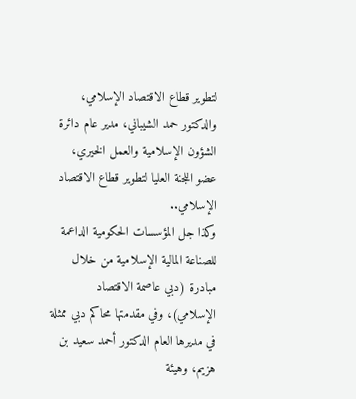لتطوير قطاع الاقتصاد الإسلامي، والدكتور حمد الشيباني، مدير عام دائرة الشؤون الإسلامية والعمل الخيري، عضو اللجنة العليا لتطوير قطاع الاقتصاد الإسلامي..
وكذا جل المؤسسات الحكومية الداعمة للصناعة المالية الإسلامية من خلال مبادرة (دبي عاصمة الاقتصاد الإسلامي)، وفي مقدمتها محاكم دبي ممثلة في مديرها العام الدكتور أحمد سعيد بن هزيم، وهيئة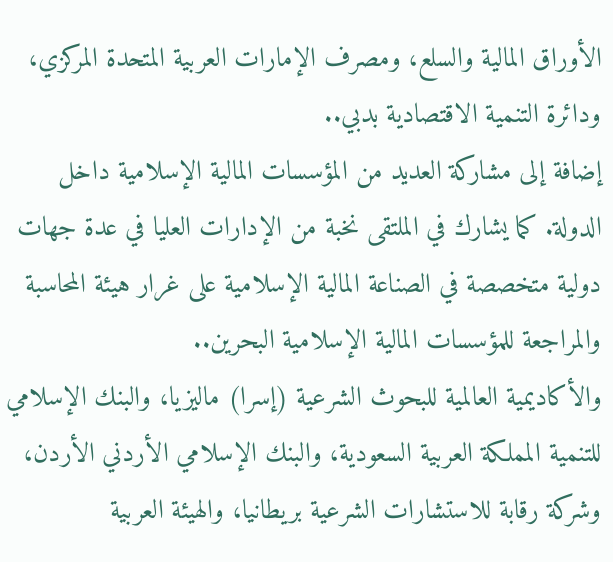الأوراق المالية والسلع، ومصرف الإمارات العربية المتحدة المركزي، ودائرة التنمية الاقتصادية بدبي..
إضافة إلى مشاركة العديد من المؤسسات المالية الإسلامية داخل الدولة. كما يشارك في الملتقى نخبة من الإدارات العليا في عدة جهات دولية متخصصة في الصناعة المالية الإسلامية على غرار هيئة المحاسبة والمراجعة للمؤسسات المالية الإسلامية البحرين..
والأكاديمية العالمية للبحوث الشرعية (إسرا) ماليزيا، والبنك الإسلامي للتنمية المملكة العربية السعودية، والبنك الإسلامي الأردني الأردن، وشركة رقابة للاستشارات الشرعية بريطانيا، والهيئة العربية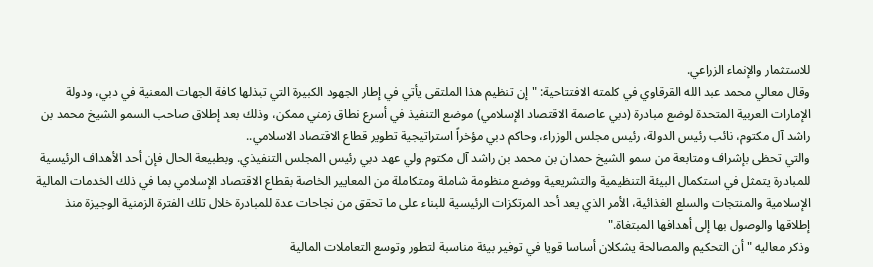للاستثمار والإنماء الزراعي.
وقال معالي محمد عبد الله القرقاوي في كلمته الافتتاحية: "إن تنظيم هذا الملتقى يأتي في إطار الجهود الكبيرة التي تبذلها كافة الجهات المعنية في دبي، ودولة الإمارات العربية المتحدة لوضع مبادرة (دبي عاصمة الاقتصاد الإسلامي) موضع التنفيذ في أسرع نطاق زمني ممكن، وذلك بعد إطلاق صاحب السمو الشيخ محمد بن راشد آل مكتوم، نائب رئيس الدولة، رئيس مجلس الوزراء، وحاكم دبي مؤخراً استراتيجية تطوير قطاع الاقتصاد الاسلامي..
والتي تحظى بإشراف ومتابعة من سمو الشيخ حمدان بن محمد بن راشد آل مكتوم ولي عهد دبي رئيس المجلس التنفيذي. وبطبيعة الحال فإن أحد الأهداف الرئيسية للمبادرة يتمثل في استكمال البيئة التنظيمية والتشريعية ووضع منظومة شاملة ومتكاملة من المعايير الخاصة بقطاع الاقتصاد الإسلامي بما في ذلك الخدمات المالية الإسلامية والمنتجات والسلع الغذائية، الأمر الذي يعد أحد المرتكزات الرئيسية للبناء على ما تحقق من نجاحات عدة للمبادرة خلال تلك الفترة الزمنية الوجيزة منذ إطلاقها والوصول بها إلى أهدافها المبتغاة."
وذكر معاليه "أن التحكيم والمصالحة يشكلان أساسا قويا في توفير بيئة مناسبة لتطور وتوسع التعاملات المالية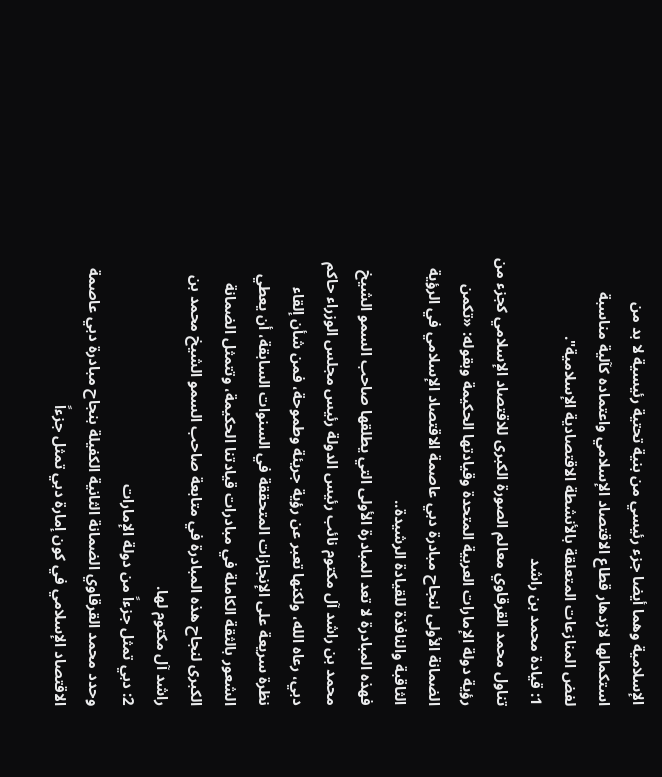الإسلامية وهما أيضا جزء رئيسي من بنية تحتية رئيسية لا بد من استكمالها لازدهار قطاع الاقتصاد الإسلامي واعتماده كآلية مناسبة لفض المنازعات المتعلقة بالأنشطة الاقتصادية الإسلامية".
1: قيادة محمد بن راشد
تناول محمد القرقاوي معالم الصورة الكبرى للاقتصاد الإسلامي كجزء من رؤية دولة الإمارات العربية المتحدة وقيادتها الحكيمة وبقوله: «تكمن الضمانة الأولى لنجاح مبادرة دبي عاصمة الاقتصاد الإسلامي في الرؤية الثاقبة والنافذة للقيادة الرشيدة..
فهذه المبادرة لا تعد المبادرة الأولى التي يطلقها صاحب السمو الشيخ محمد بن راشد آل مكتوم نائب رئيس الدولة رئيس مجلس الوزراء حاكم دبي، رعاه الله، ولكنها تعبر عن رؤية جريئة وطموحة، فمن شأن إلقاء نظرة سريعة على الإنجازات المتحققة في السنوات السابقة، أن يعطي الشعور بالثقة الكاملة في مبادرات قيادتنا الحكيمة، وتتمثل الضمانة الكبرى لنجاح هذه المبادرة في متابعة صاحب السمو الشيخ محمد بن راشد آل مكتوم لها.
2: دبي تمثل جزءاً من دولة الإمارات
وحدد محمد القرقاوي الضمانة الثانية الكفيلة بنجاح مبادرة دبي عاصمة الاقتصاد الإسلامي في كون إمارة دبي تمثل جزءاً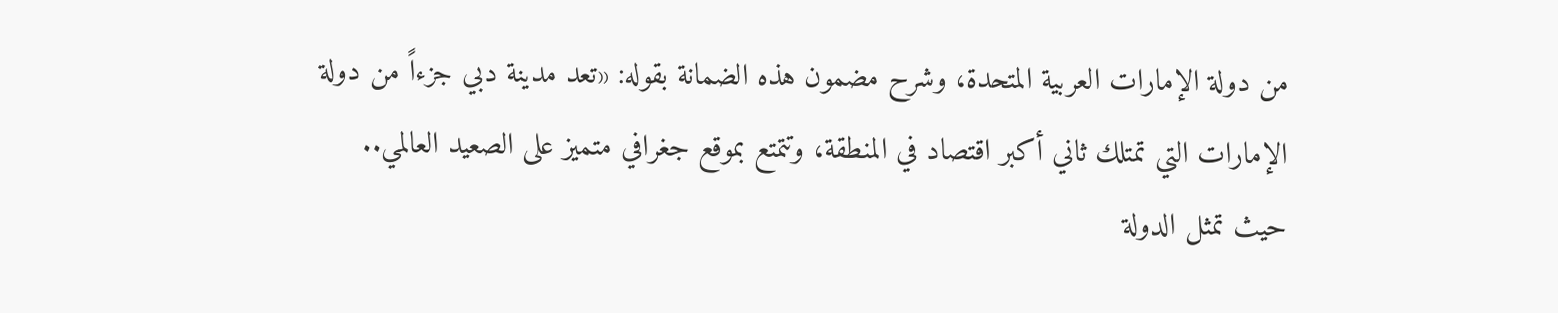من دولة الإمارات العربية المتحدة، وشرح مضمون هذه الضمانة بقوله: «تعد مدينة دبي جزءاً من دولة الإمارات التي تمتلك ثاني أكبر اقتصاد في المنطقة، وتتمتع بموقع جغرافي متميز على الصعيد العالمي..
حيث تمثل الدولة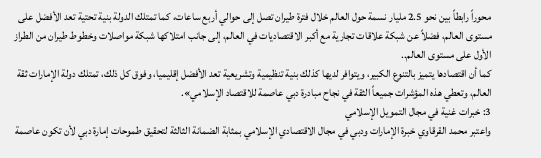محوراً رابطاً بين نحو 2.5 مليار نسمة حول العالم خلال فترة طيران تصل إلى حوالي أربع ساعات، كما تمتلك الدولة بنية تحتية تعد الأفضل على مستوى العالم، فضلاً عن شبكة علاقات تجارية مع أكبر الاقتصاديات في العالم، إلى جانب امتلاكها شبكة مواصلات وخطوط طيران من الطراز الأول على مستوى العالم..
كما أن اقتصادها يتميز بالتنوع الكبير، ويتوافر لديها كذلك بنية تنظيمية وتشريعية تعد الأفضل إقليميا، وفوق كل ذلك، تمتلك دولة الإمارات ثقة العالم، وتعطي هذه المؤشرات جميعاً الثقة في نجاح مبادرة دبي عاصمة للاقتصاد الإسلامي».
3: خبرات غنية في مجال التمويل الإسلامي
واعتبر محمد القرقاوي خبرة الإمارات ودبي في مجال الاقتصادي الإسلامي بمثابة الضمانة الثالثة لتحقيق طموحات إمارة دبي لأن تكون عاصمة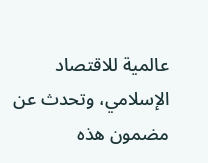عالمية للاقتصاد الإسلامي، وتحدث عن مضمون هذه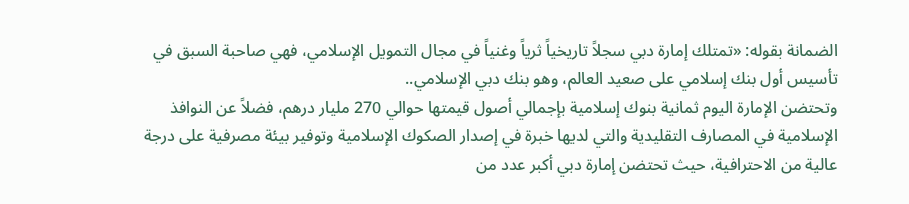الضمانة بقوله: «تمتلك إمارة دبي سجلاً تاريخياً ثرياً وغنياً في مجال التمويل الإسلامي، فهي صاحبة السبق في تأسيس أول بنك إسلامي على صعيد العالم، وهو بنك دبي الإسلامي..
وتحتضن الإمارة اليوم ثمانية بنوك إسلامية بإجمالي أصول قيمتها حوالي 270 مليار درهم، فضلاً عن النوافذ الإسلامية في المصارف التقليدية والتي لديها خبرة في إصدار الصكوك الإسلامية وتوفير بيئة مصرفية على درجة عالية من الاحترافية، حيث تحتضن إمارة دبي أكبر عدد من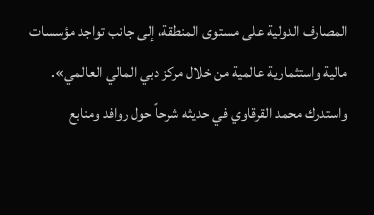المصارف الدولية على مستوى المنطقة، إلى جانب تواجد مؤسسات مالية واستثمارية عالمية من خلال مركز دبي المالي العالمي».
واستدرك محمد القرقاوي في حديثه شرحاً حول روافد ومنابع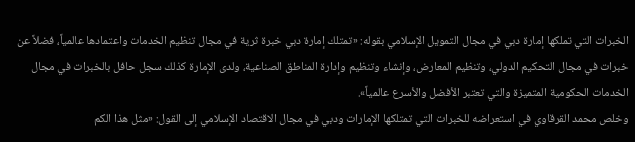الخبرات التي تملكها إمارة دبي في مجال التمويل الإسلامي بقوله: «تمتلك إمارة دبي خبرة ثرية في مجال تنظيم الخدمات واعتمادها عالمياً، فضلاً عن خبرات في مجال التحكيم الدولي، وتنظيم المعارض، وإنشاء وتنظيم وإدارة المناطق الصناعية، ولدى الإمارة كذلك سجل حافل بالخبرات في مجال الخدمات الحكومية المتميزة والتي تعتبر الأفضل والأسرع عالمياً».
وخلص محمد القرقاوي في استعراضه للخبرات التي تمتلكها الإمارات ودبي في مجال الاقتصاد الإسلامي إلى القول: «مثل هذا الكم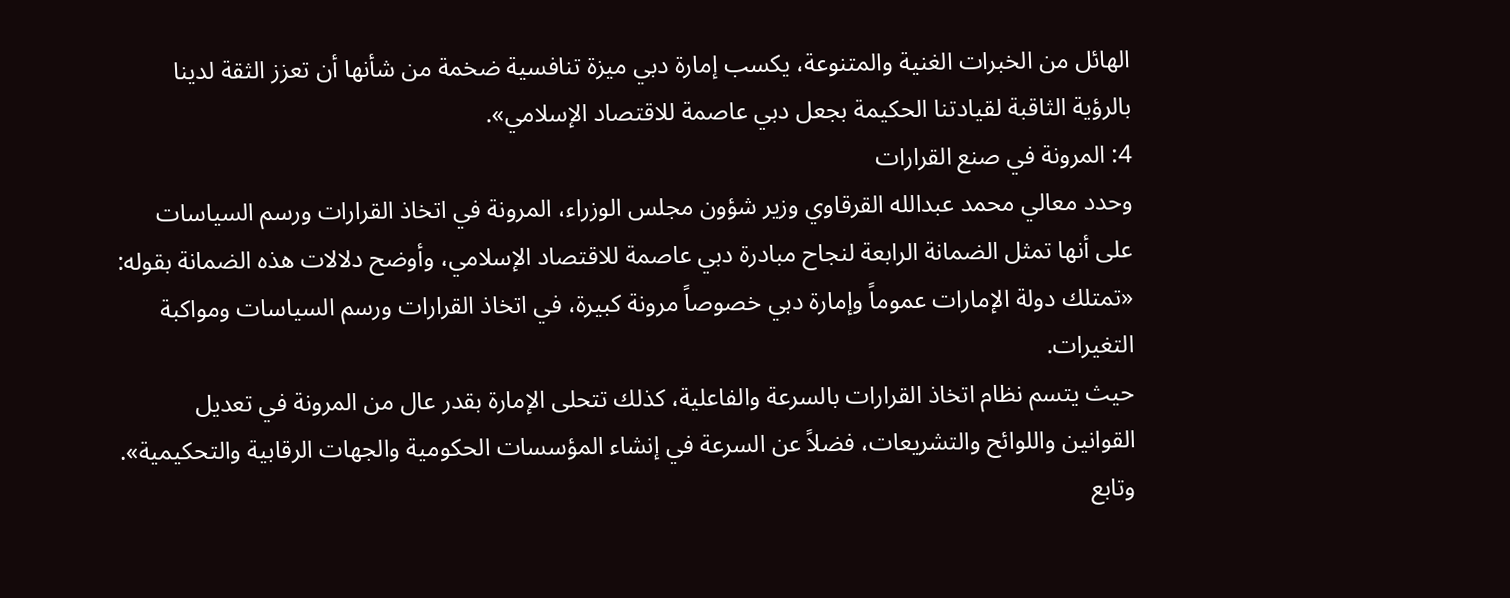الهائل من الخبرات الغنية والمتنوعة، يكسب إمارة دبي ميزة تنافسية ضخمة من شأنها أن تعزز الثقة لدينا بالرؤية الثاقبة لقيادتنا الحكيمة بجعل دبي عاصمة للاقتصاد الإسلامي».
4: المرونة في صنع القرارات
وحدد معالي محمد عبدالله القرقاوي وزير شؤون مجلس الوزراء، المرونة في اتخاذ القرارات ورسم السياسات على أنها تمثل الضمانة الرابعة لنجاح مبادرة دبي عاصمة للاقتصاد الإسلامي، وأوضح دلالات هذه الضمانة بقوله: «تمتلك دولة الإمارات عموماً وإمارة دبي خصوصاً مرونة كبيرة، في اتخاذ القرارات ورسم السياسات ومواكبة التغيرات.
حيث يتسم نظام اتخاذ القرارات بالسرعة والفاعلية، كذلك تتحلى الإمارة بقدر عال من المرونة في تعديل القوانين واللوائح والتشريعات، فضلاً عن السرعة في إنشاء المؤسسات الحكومية والجهات الرقابية والتحكيمية».
وتابع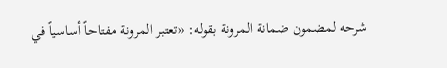شرحه لمضمون ضمانة المرونة بقوله: «تعتبر المرونة مفتاحاً أساسياً في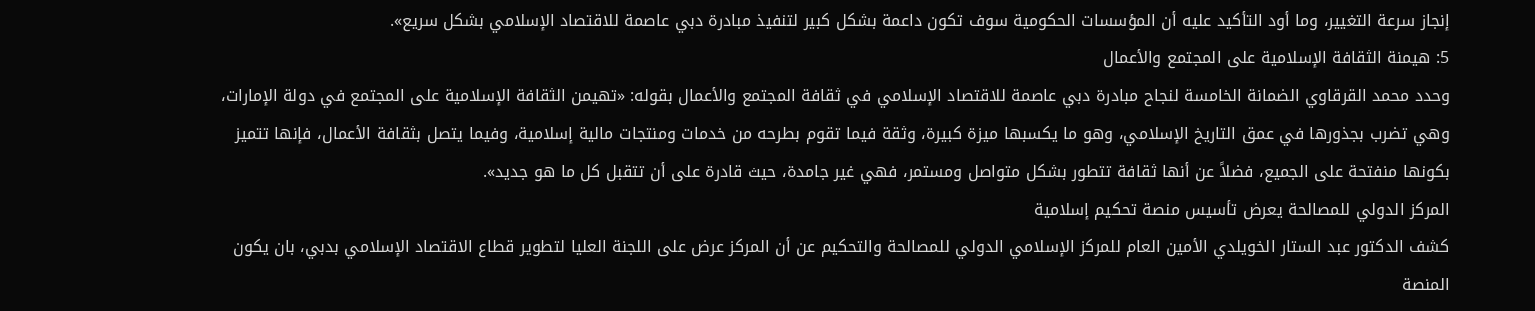إنجاز سرعة التغيير، وما أود التأكيد عليه أن المؤسسات الحكومية سوف تكون داعمة بشكل كبير لتنفيذ مبادرة دبي عاصمة للاقتصاد الإسلامي بشكل سريع».
5: هيمنة الثقافة الإسلامية على المجتمع والأعمال
وحدد محمد القرقاوي الضمانة الخامسة لنجاح مبادرة دبي عاصمة للاقتصاد الإسلامي في ثقافة المجتمع والأعمال بقوله: «تهيمن الثقافة الإسلامية على المجتمع في دولة الإمارات، وهي تضرب بجذورها في عمق التاريخ الإسلامي، وهو ما يكسبها ميزة كبيرة، وثقة فيما تقوم بطرحه من خدمات ومنتجات مالية إسلامية، وفيما يتصل بثقافة الأعمال، فإنها تتميز بكونها منفتحة على الجميع، فضلاً عن أنها ثقافة تتطور بشكل متواصل ومستمر، فهي غير جامدة، حيث قادرة على أن تتقبل كل ما هو جديد».
المركز الدولي للمصالحة يعرض تأسيس منصة تحكيم إسلامية
كشف الدكتور عبد الستار الخويلدي الأمين العام للمركز الإسلامي الدولي للمصالحة والتحكيم عن أن المركز عرض على اللجنة العليا لتطوير قطاع الاقتصاد الإسلامي بدبي، بان يكون المنصة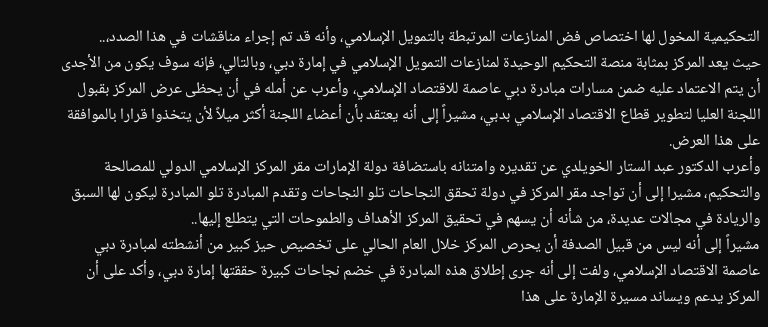التحكيمية المخول لها اختصاص فض المنازعات المرتبطة بالتمويل الإسلامي، وأنه قد تم إجراء مناقشات في هذا الصدد،..
حيث يعد المركز بمثابة منصة التحكيم الوحيدة لمنازعات التمويل الإسلامي في إمارة دبي، وبالتالي، فإنه سوف يكون من الأجدى أن يتم الاعتماد عليه ضمن مسارات مبادرة دبي عاصمة للاقتصاد الإسلامي، وأعرب عن أمله في أن يحظى عرض المركز بقبول اللجنة العليا لتطوير قطاع الاقتصاد الإسلامي بدبي، مشيراً إلى أنه يعتقد بأن أعضاء اللجنة أكثر ميلاً لأن يتخذوا قرارا بالموافقة على هذا العرض.
وأعرب الدكتور عبد الستار الخويلدي عن تقديره وامتنانه باستضافة دولة الإمارات مقر المركز الإسلامي الدولي للمصالحة والتحكيم، مشيرا إلى أن تواجد مقر المركز في دولة تحقق النجاحات تلو النجاحات وتقدم المبادرة تلو المبادرة ليكون لها السبق والريادة في مجالات عديدة، من شأنه أن يسهم في تحقيق المركز الأهداف والطموحات التي يتطلع إليها..
مشيراً إلى أنه ليس من قبيل الصدفة أن يحرص المركز خلال العام الحالي على تخصيص حيز كبير من أنشطته لمبادرة دبي عاصمة الاقتصاد الإسلامي، ولفت إلى أنه جرى إطلاق هذه المبادرة في خضم نجاحات كبيرة حققتها إمارة دبي، وأكد على أن المركز يدعم ويساند مسيرة الإمارة على هذا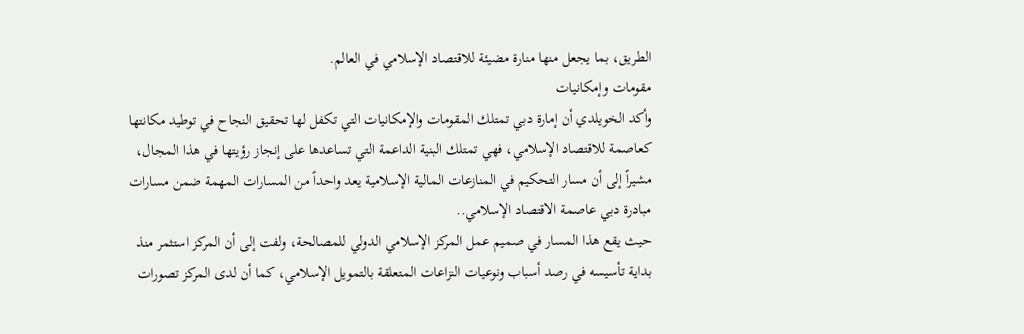الطريق، بما يجعل منها منارة مضيئة للاقتصاد الإسلامي في العالم.
مقومات وإمكانيات
وأكد الخويلدي أن إمارة دبي تمتلك المقومات والإمكانيات التي تكفل لها تحقيق النجاح في توطيد مكانتها كعاصمة للاقتصاد الإسلامي، فهي تمتلك البنية الداعمة التي تساعدها على إنجاز رؤيتها في هذا المجال، مشيراً إلى أن مسار التحكيم في المنازعات المالية الإسلامية يعد واحداً من المسارات المهمة ضمن مسارات مبادرة دبي عاصمة الاقتصاد الإسلامي..
حيث يقع هذا المسار في صميم عمل المركز الإسلامي الدولي للمصالحة، ولفت إلى أن المركز استثمر منذ بداية تأسيسه في رصد أسباب ونوعيات النزاعات المتعلقة بالتمويل الإسلامي، كما أن لدى المركز تصورات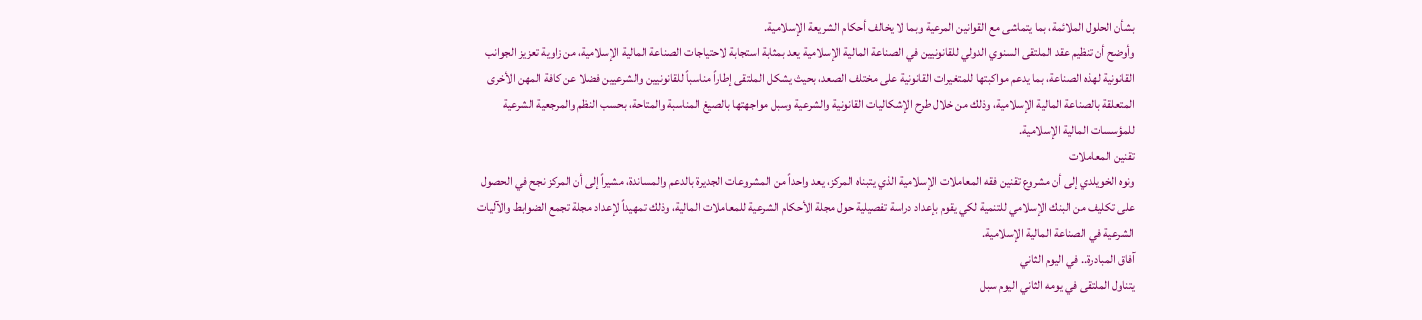بشأن الحلول الملائمة، بما يتماشى مع القوانين المرعية وبما لا يخالف أحكام الشريعة الإسلامية.
وأوضح أن تنظيم عقد الملتقى السنوي الدولي للقانونيين في الصناعة المالية الإسلامية يعد بمثابة استجابة لاحتياجات الصناعة المالية الإسلامية، من زاوية تعزيز الجوانب القانونية لهذه الصناعة، بما يدعم مواكبتها للمتغيرات القانونية على مختلف الصعد، بحيث يشكل الملتقى إطاراً مناسباً للقانونيين والشرعيين فضلا عن كافة المهن الأخرى المتعلقة بالصناعة المالية الإسلامية، وذلك من خلال طرح الإشكاليات القانونية والشرعية وسبل مواجهتها بالصيغ المناسبة والمتاحة، بحسب النظم والمرجعية الشرعية للمؤسسات المالية الإسلامية.
تقنين المعاملات
ونوه الخويلدي إلى أن مشروع تقنين فقه المعاملات الإسلامية الذي يتبناه المركز، يعد واحداً من المشروعات الجديرة بالدعم والمساندة، مشيراً إلى أن المركز نجح في الحصول على تكليف من البنك الإسلامي للتنمية لكي يقوم بإعداد دراسة تفصيلية حول مجلة الأحكام الشرعية للمعاملات المالية، وذلك تمهيداً لإعداد مجلة تجمع الضوابط والآليات الشرعية في الصناعة المالية الإسلامية.
آفاق المبادرة.. في اليوم الثاني
يتناول الملتقى في يومه الثاني اليوم سبل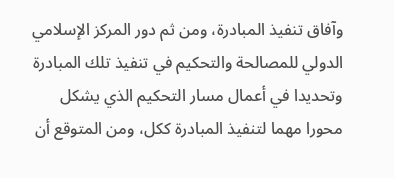وآفاق تنفيذ المبادرة، ومن ثم دور المركز الإسلامي الدولي للمصالحة والتحكيم في تنفيذ تلك المبادرة وتحديدا في أعمال مسار التحكيم الذي يشكل محورا مهما لتنفيذ المبادرة ككل، ومن المتوقع أن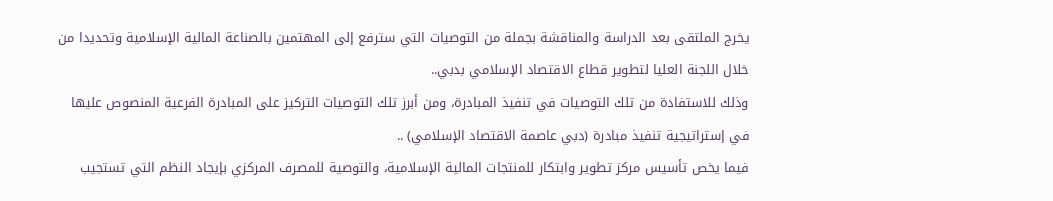يخرج الملتقى بعد الدراسة والمناقشة بجملة من التوصيات التي سترفع إلى المهتمين بالصناعة المالية الإسلامية وتحديدا من خلال اللجنة العليا لتطوير قطاع الاقتصاد الإسلامي بدبي..
وذلك للاستفادة من تلك التوصيات في تنفيذ المبادرة، ومن أبرز تلك التوصيات التركيز على المبادرة الفرعية المنصوص عليها في إستراتيجية تنفيذ مبادرة (دبي عاصمة الاقتصاد الإسلامي) ..
فيما يخص تأسيس مركز تطوير وابتكار للمنتجات المالية الإسلامية، والتوصية للمصرف المركزي بإيجاد النظم التي تستجيب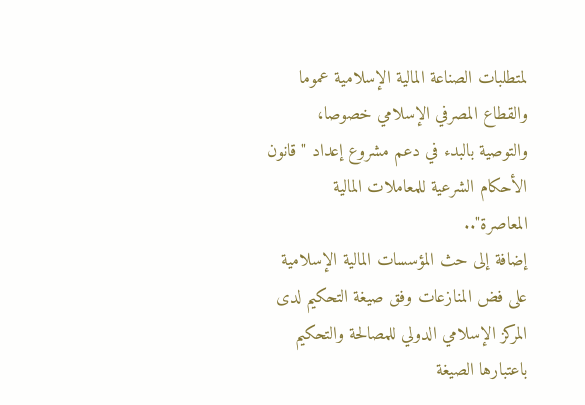لمتطلبات الصناعة المالية الإسلامية عموما والقطاع المصرفي الإسلامي خصوصا، والتوصية بالبدء في دعم مشروع إعداد "قانون الأحكام الشرعية للمعاملات المالية المعاصرة"..
إضافة إلى حث المؤسسات المالية الإسلامية على فض المنازعات وفق صيغة التحكيم لدى المركز الإسلامي الدولي للمصالحة والتحكيم باعتبارها الصيغة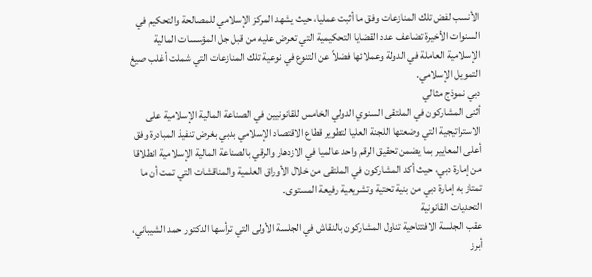الأنسب لفض تلك المنازعات وفق ما أثبت عمليا، حيث يشهد المركز الإسلامي للمصالحة والتحكيم في السنوات الأخيرة تضاعف عدد القضايا التحكيمية التي تعرض عليه من قبل جل المؤسسات المالية الإسلامية العاملة في الدولة وعملائها فضلاً عن التنوع في نوعية تلك المنازعات التي شملت أغلب صيغ التمويل الإسلامي.
دبي نموذج مثالي
أثنى المشاركون في الملتقى السنوي الدولي الخامس للقانونيين في الصناعة المالية الإسلامية على الاستراتيجية التي وضعتها اللجنة العليا لتطوير قطاع الاقتصاد الإسلامي بدبي بغرض تنفيذ المبادرة وفق أعلى المعايير بما يضمن تحقيق الرقم واحد عالميا في الازدهار والرقي بالصناعة المالية الإسلامية انطلاقا من إمارة دبي، حيث أكد المشاركون في الملتقى من خلال الأوراق العلمية والمناقشات التي تمت أن ما تمتاز به إمارة دبي من بنية تحتية وتشريعية رفيعة المستوى.
التحديات القانونية
عقب الجلسة الافتتاحية تناول المشاركون بالنقاش في الجلسة الأولى التي ترأسها الدكتور حمد الشيباني، أبرز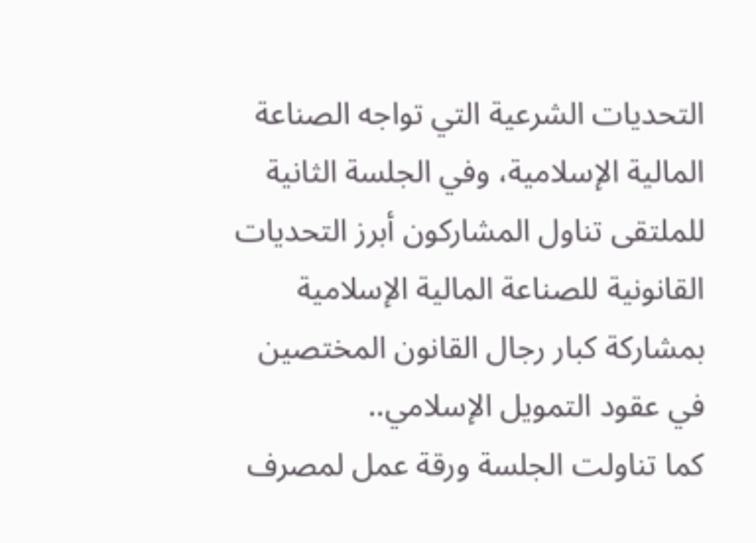التحديات الشرعية التي تواجه الصناعة المالية الإسلامية، وفي الجلسة الثانية للملتقى تناول المشاركون أبرز التحديات القانونية للصناعة المالية الإسلامية بمشاركة كبار رجال القانون المختصين في عقود التمويل الإسلامي..
كما تناولت الجلسة ورقة عمل لمصرف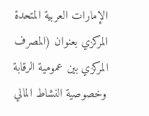الإمارات العربية المتحدة المركزي بعنوان (المصرف المركزي بين عمومية الرقابة وخصوصية النشاط المالي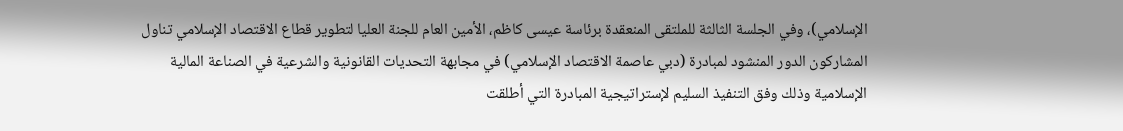الإسلامي)، وفي الجلسة الثالثة للملتقى المنعقدة برئاسة عيسى كاظم، الأمين العام للجنة العليا لتطوير قطاع الاقتصاد الإسلامي تناول المشاركون الدور المنشود لمبادرة (دبي عاصمة الاقتصاد الإسلامي) في مجابهة التحديات القانونية والشرعية في الصناعة المالية الإسلامية وذلك وفق التنفيذ السليم لإستراتيجية المبادرة التي أطلقت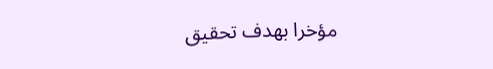مؤخرا بهدف تحقيق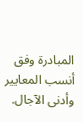المبادرة وفق أنسب المعايير وأدنى الآجال.